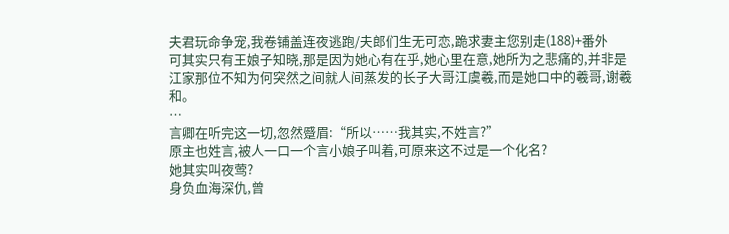夫君玩命争宠,我卷铺盖连夜逃跑/夫郎们生无可恋,跪求妻主您别走(188)+番外
可其实只有王娘子知晓,那是因为她心有在乎,她心里在意,她所为之悲痛的,并非是江家那位不知为何突然之间就人间蒸发的长子大哥江虞羲,而是她口中的羲哥,谢羲和。
…
言卿在听完这一切,忽然蹙眉:“所以……我其实,不姓言?”
原主也姓言,被人一口一个言小娘子叫着,可原来这不过是一个化名?
她其实叫夜莺?
身负血海深仇,曾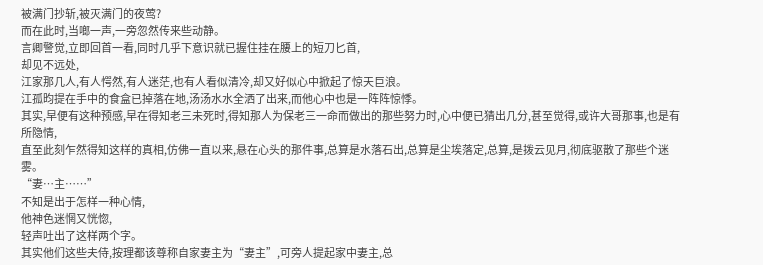被满门抄斩,被灭满门的夜莺?
而在此时,当啷一声,一旁忽然传来些动静。
言卿警觉,立即回首一看,同时几乎下意识就已握住挂在腰上的短刀匕首,
却见不远处,
江家那几人,有人愕然,有人迷茫,也有人看似清冷,却又好似心中掀起了惊天巨浪。
江孤昀提在手中的食盒已掉落在地,汤汤水水全洒了出来,而他心中也是一阵阵惊悸。
其实,早便有这种预感,早在得知老三未死时,得知那人为保老三一命而做出的那些努力时,心中便已猜出几分,甚至觉得,或许大哥那事,也是有所隐情,
直至此刻乍然得知这样的真相,仿佛一直以来,悬在心头的那件事,总算是水落石出,总算是尘埃落定,总算,是拨云见月,彻底驱散了那些个迷雾。
“妻…主……”
不知是出于怎样一种心情,
他神色迷惘又恍惚,
轻声吐出了这样两个字。
其实他们这些夫侍,按理都该尊称自家妻主为“妻主”,可旁人提起家中妻主,总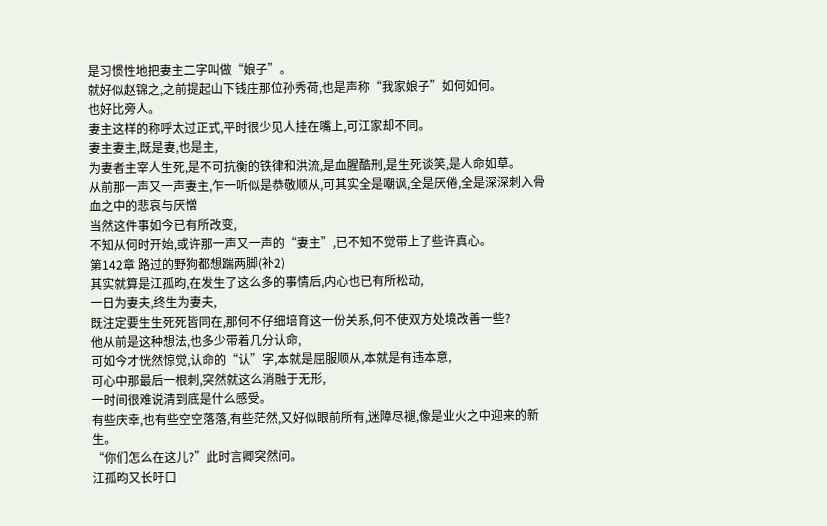是习惯性地把妻主二字叫做“娘子”。
就好似赵锦之,之前提起山下钱庄那位孙秀荷,也是声称“我家娘子”如何如何。
也好比旁人。
妻主这样的称呼太过正式,平时很少见人挂在嘴上,可江家却不同。
妻主妻主,既是妻,也是主,
为妻者主宰人生死,是不可抗衡的铁律和洪流,是血腥酷刑,是生死谈笑,是人命如草。
从前那一声又一声妻主,乍一听似是恭敬顺从,可其实全是嘲讽,全是厌倦,全是深深刺入骨血之中的悲哀与厌憎
当然这件事如今已有所改变,
不知从何时开始,或许那一声又一声的“妻主”,已不知不觉带上了些许真心。
第142章 路过的野狗都想踹两脚(补2)
其实就算是江孤昀,在发生了这么多的事情后,内心也已有所松动,
一日为妻夫,终生为妻夫,
既注定要生生死死皆同在,那何不仔细培育这一份关系,何不使双方处境改善一些?
他从前是这种想法,也多少带着几分认命,
可如今才恍然惊觉,认命的“认”字,本就是屈服顺从,本就是有违本意,
可心中那最后一根刺,突然就这么消融于无形,
一时间很难说清到底是什么感受。
有些庆幸,也有些空空落落,有些茫然,又好似眼前所有,迷障尽褪,像是业火之中迎来的新生。
“你们怎么在这儿?”此时言卿突然问。
江孤昀又长吁口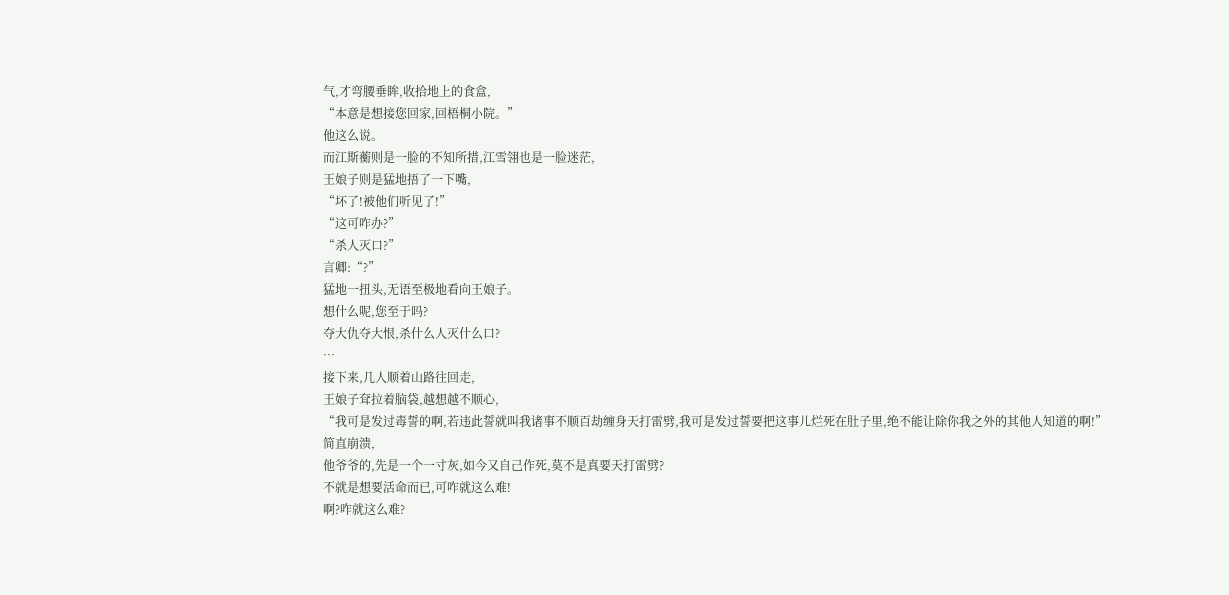气,才弯腰垂眸,收拾地上的食盒,
“本意是想接您回家,回梧桐小院。”
他这么说。
而江斯蘅则是一脸的不知所措,江雪翎也是一脸迷茫,
王娘子则是猛地捂了一下嘴,
“坏了!被他们听见了!”
“这可咋办?”
“杀人灭口?”
言卿:“?”
猛地一扭头,无语至极地看向王娘子。
想什么呢,您至于吗?
夺大仇夺大恨,杀什么人灭什么口?
…
接下来,几人顺着山路往回走,
王娘子耷拉着脑袋,越想越不顺心,
“我可是发过毒誓的啊,若违此誓就叫我诸事不顺百劫缠身天打雷劈,我可是发过誓要把这事儿烂死在肚子里,绝不能让除你我之外的其他人知道的啊!”
简直崩溃,
他爷爷的,先是一个一寸灰,如今又自己作死,莫不是真要天打雷劈?
不就是想要活命而已,可咋就这么难!
啊?咋就这么难?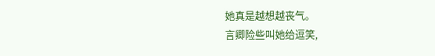她真是越想越丧气。
言卿险些叫她给逗笑,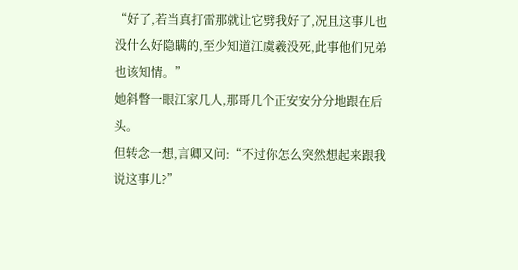“好了,若当真打雷那就让它劈我好了,况且这事儿也没什么好隐瞒的,至少知道江虞羲没死,此事他们兄弟也该知情。”
她斜瞥一眼江家几人,那哥几个正安安分分地跟在后头。
但转念一想,言卿又问:“不过你怎么突然想起来跟我说这事儿?”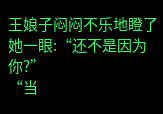王娘子闷闷不乐地瞪了她一眼:“还不是因为你?”
“当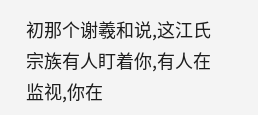初那个谢羲和说,这江氏宗族有人盯着你,有人在监视,你在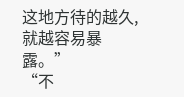这地方待的越久,就越容易暴露。”
“不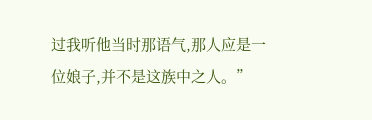过我听他当时那语气,那人应是一位娘子,并不是这族中之人。”